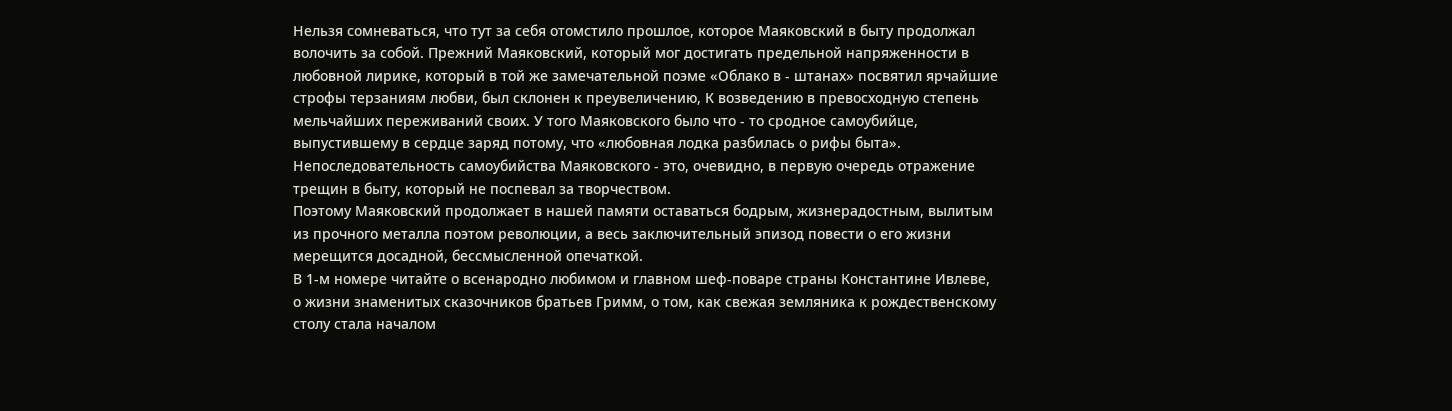Нельзя сомневаться, что тут за себя отомстило прошлое, которое Маяковский в быту продолжал волочить за собой. Прежний Маяковский, который мог достигать предельной напряженности в любовной лирике, который в той же замечательной поэме «Облако в - штанах» посвятил ярчайшие строфы терзаниям любви, был склонен к преувеличению, К возведению в превосходную степень мельчайших переживаний своих. У того Маяковского было что - то сродное самоубийце, выпустившему в сердце заряд потому, что «любовная лодка разбилась о рифы быта». Непоследовательность самоубийства Маяковского - это, очевидно, в первую очередь отражение трещин в быту, который не поспевал за творчеством.
Поэтому Маяковский продолжает в нашей памяти оставаться бодрым, жизнерадостным, вылитым из прочного металла поэтом революции, а весь заключительный эпизод повести о его жизни мерещится досадной, бессмысленной опечаткой.
В 1-м номере читайте о всенародно любимом и главном шеф-поваре страны Константине Ивлеве, о жизни знаменитых сказочников братьев Гримм, о том, как свежая земляника к рождественскому столу стала началом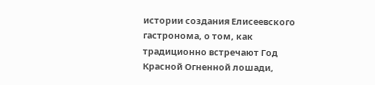истории создания Елисеевского гастронома, о том, как традиционно встречают Год Красной Огненной лошади,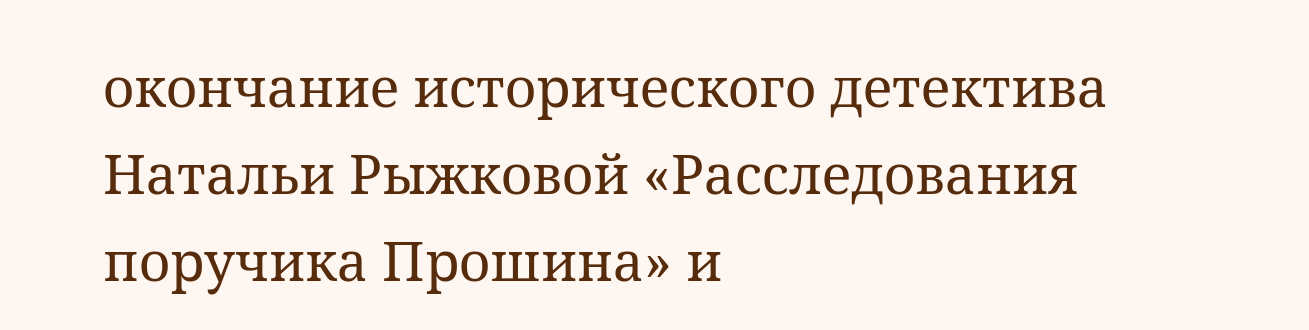окончание исторического детектива Натальи Рыжковой «Расследования поручика Прошина» и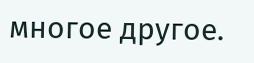многое другое.